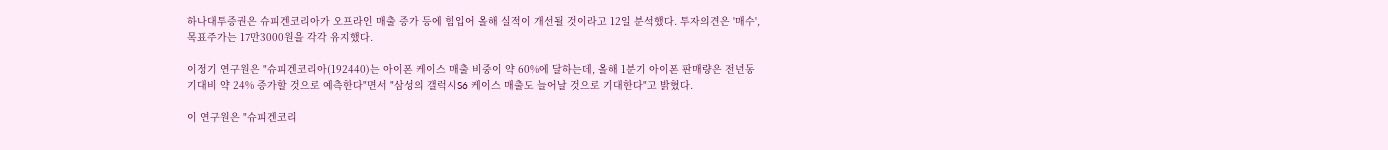하나대투증권은 슈피겐코리아가 오프라인 매출 증가 등에 힘입어 올해 실적이 개선될 것이라고 12일 분석했다. 투자의견은 '매수', 목표주가는 17만3000원을 각각 유지했다.

이정기 연구원은 "슈피겐코리아(192440)는 아이폰 케이스 매출 비중이 약 60%에 달하는데, 올해 1분기 아이폰 판매량은 전년동기대비 약 24% 증가할 것으로 예측한다"면서 "삼성의 갤럭시S6 케이스 매출도 늘어날 것으로 기대한다"고 밝혔다.

이 연구원은 "슈피겐코리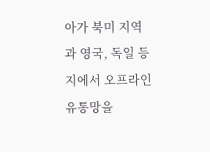아가 북미 지역과 영국, 독일 등지에서 오프라인 유통망을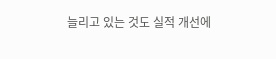늘리고 있는 것도 실적 개선에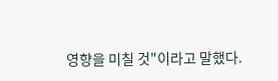영향을 미칠 것"이라고 말했다.